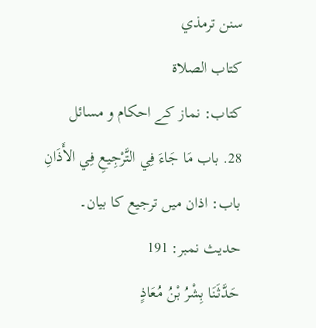سنن ترمذي
كتاب الصلاة
کتاب: نماز کے احکام و مسائل
28. باب مَا جَاءَ فِي التَّرْجِيعِ فِي الأَذَانِ
باب: اذان میں ترجیع کا بیان۔
حدیث نمبر: 191
حَدَّثَنَا بِشْرُ بْنُ مُعَاذٍ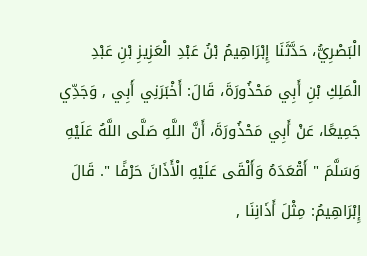الْبَصْرِيُّ، حَدَّثَنَا إِبْرَاهِيمُ بْنُ عَبْدِ الْعَزِيزِ بْنِ عَبْدِ الْمَلِكِ بْنِ أَبِي مَحْذُورَةَ، قَالَ: أَخْبَرَنِي أَبِي , وَجَدِّي جَمِيعًا، عَنْ أَبِي مَحْذُورَةَ، أَنَّ اللَّهِ صَلَّى اللَّهُ عَلَيْهِ وَسَلَّمَ " أَقْعَدَهُ وَأَلْقَى عَلَيْهِ الْأَذَانَ حَرْفًا ". قَالَ إِبْرَاهِيمُ: مِثْلَ أَذَانِنَا ,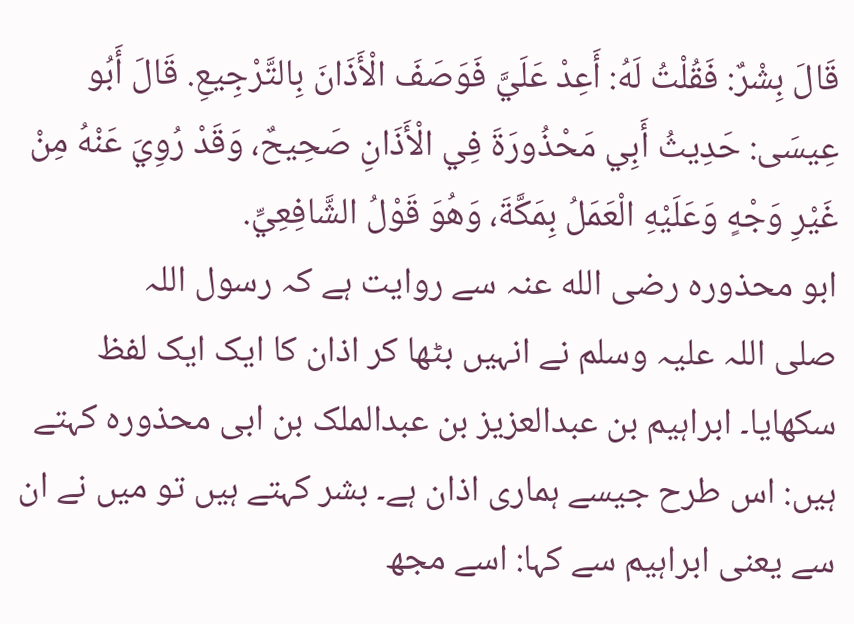قَالَ بِشْرٌ: فَقُلْتُ لَهُ: أَعِدْ عَلَيَّ فَوَصَفَ الْأَذَانَ بِالتَّرْجِيعِ. قَالَ أَبُو عِيسَى: حَدِيثُ أَبِي مَحْذُورَةَ فِي الْأَذَانِ صَحِيحٌ، وَقَدْ رُوِيَ عَنْهُ مِنْ غَيْرِ وَجْهٍ وَعَلَيْهِ الْعَمَلُ بِمَكَّةَ، وَهُوَ قَوْلُ الشَّافِعِيِّ.
ابو محذورہ رضی الله عنہ سے روایت ہے کہ رسول اللہ
صلی اللہ علیہ وسلم نے انہیں بٹھا کر اذان کا ایک ایک لفظ سکھایا۔ ابراہیم بن عبدالعزیز بن عبدالملک بن ابی محذورہ کہتے ہیں: اس طرح جیسے ہماری اذان ہے۔ بشر کہتے ہیں تو میں نے ان سے یعنی ابراہیم سے کہا: اسے مجھ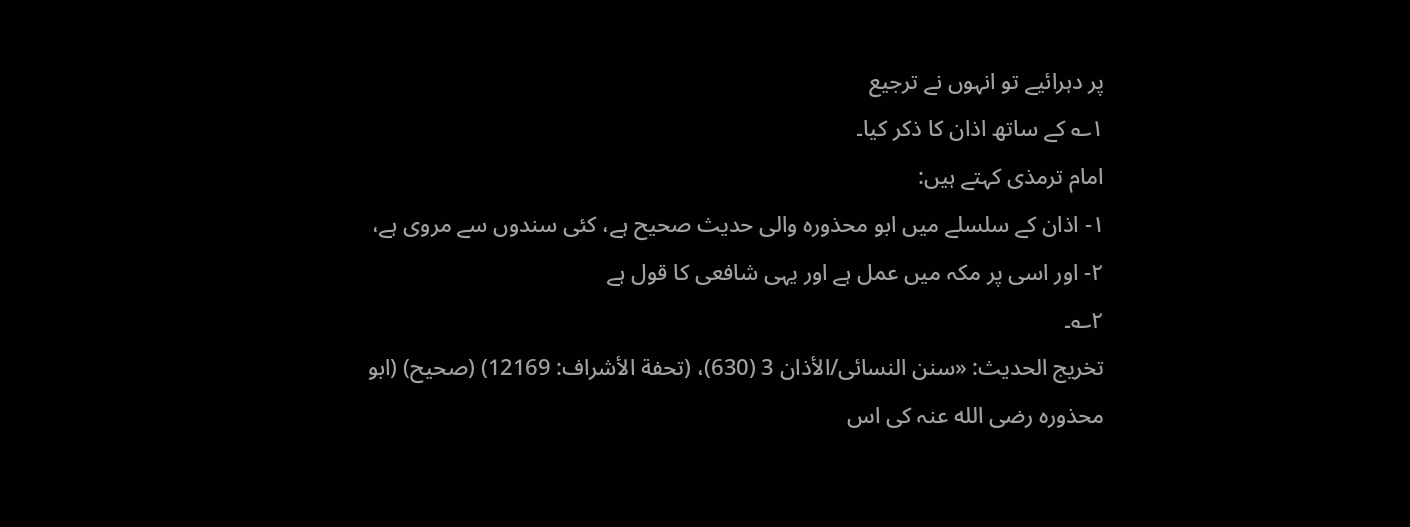پر دہرائیے تو انہوں نے ترجیع
۱؎ کے ساتھ اذان کا ذکر کیا۔
امام ترمذی کہتے ہیں:
۱- اذان کے سلسلے میں ابو محذورہ والی حدیث صحیح ہے، کئی سندوں سے مروی ہے،
۲- اور اسی پر مکہ میں عمل ہے اور یہی شافعی کا قول ہے
۲؎۔
تخریج الحدیث: «سنن النسائی/الأذان 3 (630)، (تحفة الأشراف: 12169) (صحیح) (ابو محذورہ رضی الله عنہ کی اس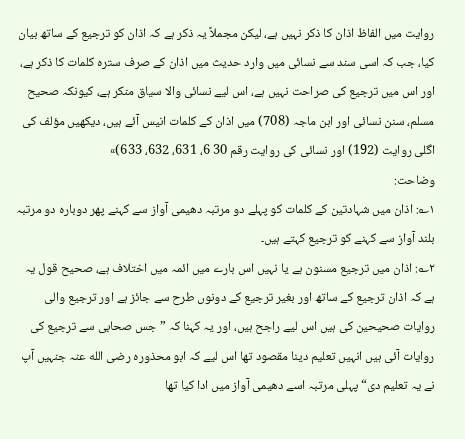روایت میں الفاظ اذان کا ذکر نہیں ہے، لیکن مجملاً یہ ذکر ہے کہ اذان کو ترجیع کے ساتھ بیان کیا، جب کہ اسی سند سے نسائی میں وارد حدیث میں اذان کے صرف سترہ کلمات کا ذکر ہے، اور اس میں ترجیع کی صراحت نہیں ہے، اس لیے نسائی والا سیاق منکر ہے، کیونکہ صحیح مسلم، سنن نسائی اور ابن ماجہ (708) میں اذان کے کلمات انیس آئے ہیں، دیکھیں مؤلف کی اگلی روایت (192) اور نسائی کی روایت رقم 30 6، 631، 632، 633)»
وضاحت:
۱؎: اذان میں شہادتین کے کلمات کو پہلے دو مرتبہ دھیمی آواز سے کہنے پھر دوبارہ دو مرتبہ بلند آواز سے کہنے کو ترجیع کہتے ہیں۔
۲؎: اذان میں ترجیع مسنون ہے یا نہیں اس بارے میں ائمہ میں اختلاف ہے، صحیح قول یہ ہے کہ اذان ترجیع کے ساتھ اور بغیر ترجیع کے دونوں طرح سے جائز ہے اور ترجیع والی روایات صحیحین کی ہیں اس لیے راجح ہیں، اور یہ کہنا کہ ”جس صحابی سے ترجیع کی روایات آئی ہیں انہیں تعلیم دینا مقصود تھا اس لیے کہ ابو محذورہ رضی الله عنہ جنہیں آپ نے یہ تعلیم دی“ پہلی مرتبہ اسے دھیمی آواز میں ادا کیا تھا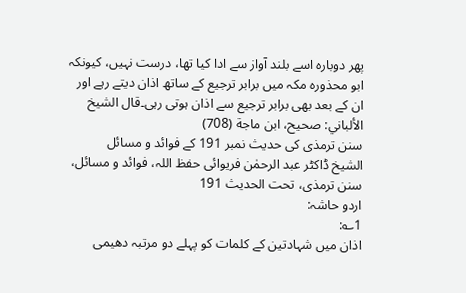پھر دوبارہ اسے بلند آواز سے ادا کیا تھا، درست نہیں، کیونکہ ابو محذورہ مکہ میں برابر ترجیع کے ساتھ اذان دیتے رہے اور ان کے بعد بھی برابر ترجیع سے اذان ہوتی رہی۔قال الشيخ الألباني: صحيح، ابن ماجة (708)
سنن ترمذی کی حدیث نمبر 191 کے فوائد و مسائل
الشیخ ڈاکٹر عبد الرحمٰن فریوائی حفظ اللہ، فوائد و مسائل، سنن ترمذی، تحت الحديث 191
اردو حاشہ:
1؎:
اذان میں شہادتین کے کلمات کو پہلے دو مرتبہ دھیمی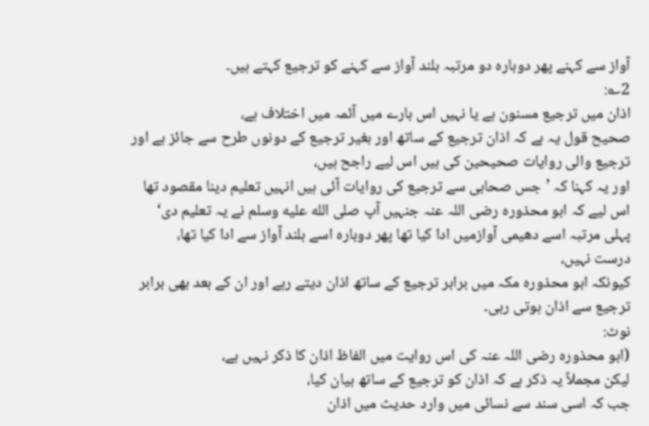آواز سے کہنے پھر دوبارہ دو مرتبہ بلند آواز سے کہنے کو ترجیع کہتے ہیں۔
2؎:
اذان میں ترجیع مسنون ہے یا نہیں اس بارے میں آئمہ میں اختلاف ہے،
صحیح قول یہ ہے کہ اذان ترجیع کے ساتھ اور بغیر ترجیع کے دونوں طرح سے جائز ہے اور ترجیع والی روایات صحیحین کی ہیں اس لیے راجح ہیں،
اور یہ کہنا کہ ’جس صحابی سے ترجیع کی روایات آئی ہیں انہیں تعلیم دینا مقصود تھا اس لیے کہ ابو محذورہ رضی اللہ عنہ جنہیں آپ صلى الله عليه وسلم نے یہ تعلیم دی‘ پہلی مرتبہ اسے دھیمی آوازمیں ادا کیا تھا پھر دوبارہ اسے بلند آواز سے ادا کیا تھا،
درست نہیں،
کیونکہ ابو محذورہ مکہ میں برابر ترجیع کے ساتھ اذان دیتے رہے اور ان کے بعد بھی برابر ترجیع سے اذان ہوتی رہی۔
نوٹ:
(ابو محذورہ رضی اللہ عنہ کی اس روایت میں الفاظ اذان کا ذکر نہیں ہے،
لیکن مجملاً یہ ذکر ہے کہ اذان کو ترجیع کے ساتھ بیان کیا،
جب کہ اسی سند سے نسائی میں وارد حدیث میں اذان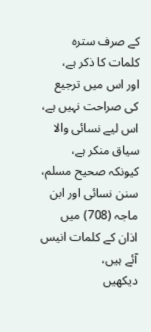کے صرف سترہ کلمات کا ذکر ہے،
اور اس میں ترجیع کی صراحت نہیں ہے،
اس لیے نسائی والا سیاق منکر ہے،
کیونکہ صحیح مسلم،
سنن نسائی اور ابن ماجہ (708) میں اذان کے کلمات انیس آئے ہیں،
دیکھیں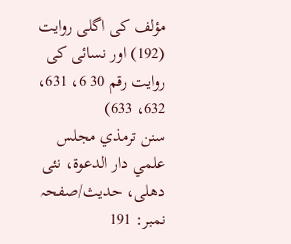مؤلف کی اگلی روایت (192) اور نسائی کی روایت رقم 30 6، 631، 632، 633)
سنن ترمذي مجلس علمي دار الدعوة، نئى دهلى، حدیث/صفحہ نمبر: 191